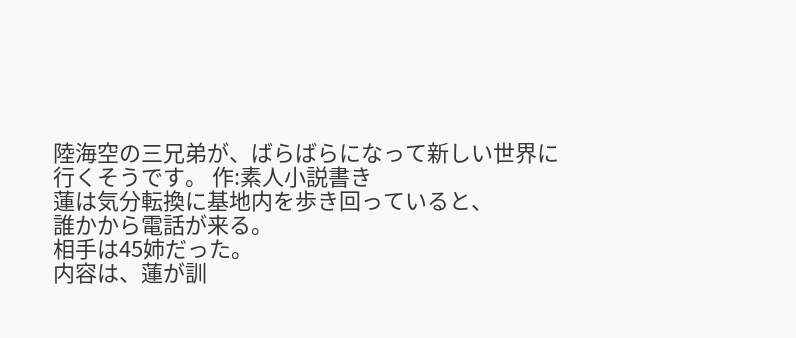陸海空の三兄弟が、ばらばらになって新しい世界に行くそうです。 作:素人小説書き
蓮は気分転換に基地内を歩き回っていると、
誰かから電話が来る。
相手は45姉だった。
内容は、蓮が訓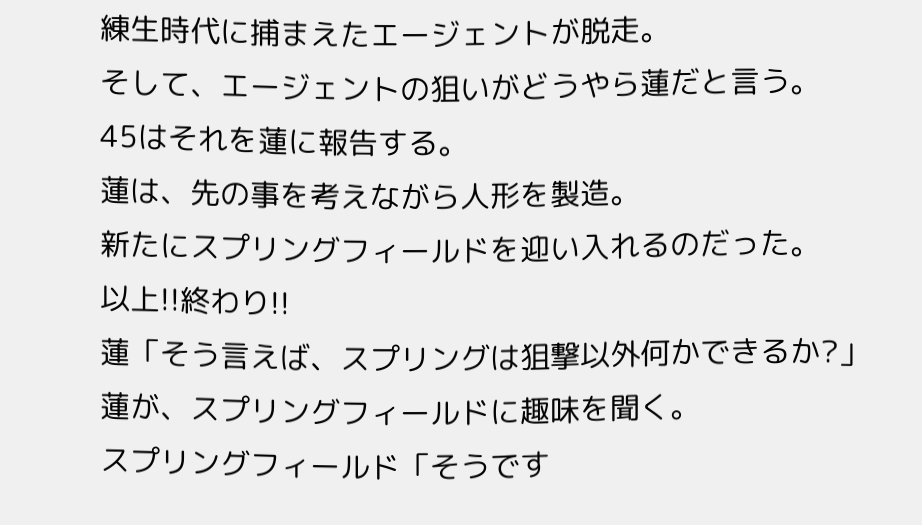練生時代に捕まえたエージェントが脱走。
そして、エージェントの狙いがどうやら蓮だと言う。
45はそれを蓮に報告する。
蓮は、先の事を考えながら人形を製造。
新たにスプリングフィールドを迎い入れるのだった。
以上!!終わり!!
蓮「そう言えば、スプリングは狙撃以外何かできるか?」
蓮が、スプリングフィールドに趣味を聞く。
スプリングフィールド「そうです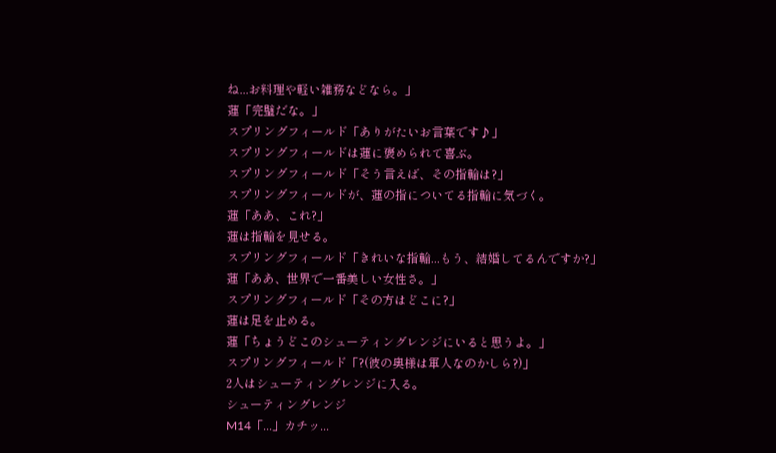ね...お料理や軽い雑務などなら。」
蓮「完璧だな。」
スプリングフィールド「ありがたいお言葉です♪」
スプリングフィールドは蓮に褒められて喜ぶ。
スプリングフィールド「そう言えば、その指輪は?」
スプリングフィールドが、蓮の指についてる指輪に気づく。
蓮「ああ、これ?」
蓮は指輪を見せる。
スプリングフィールド「きれいな指輪...もう、結婚してるんですか?」
蓮「ああ、世界で一番美しい女性さ。」
スプリングフィールド「その方はどこに?」
蓮は足を止める。
蓮「ちょうどこのシューティングレンジにいると思うよ。」
スプリングフィールド「?(彼の奥様は軍人なのかしら?)」
2人はシューティングレンジに入る。
シューティングレンジ
M14「...」カチッ...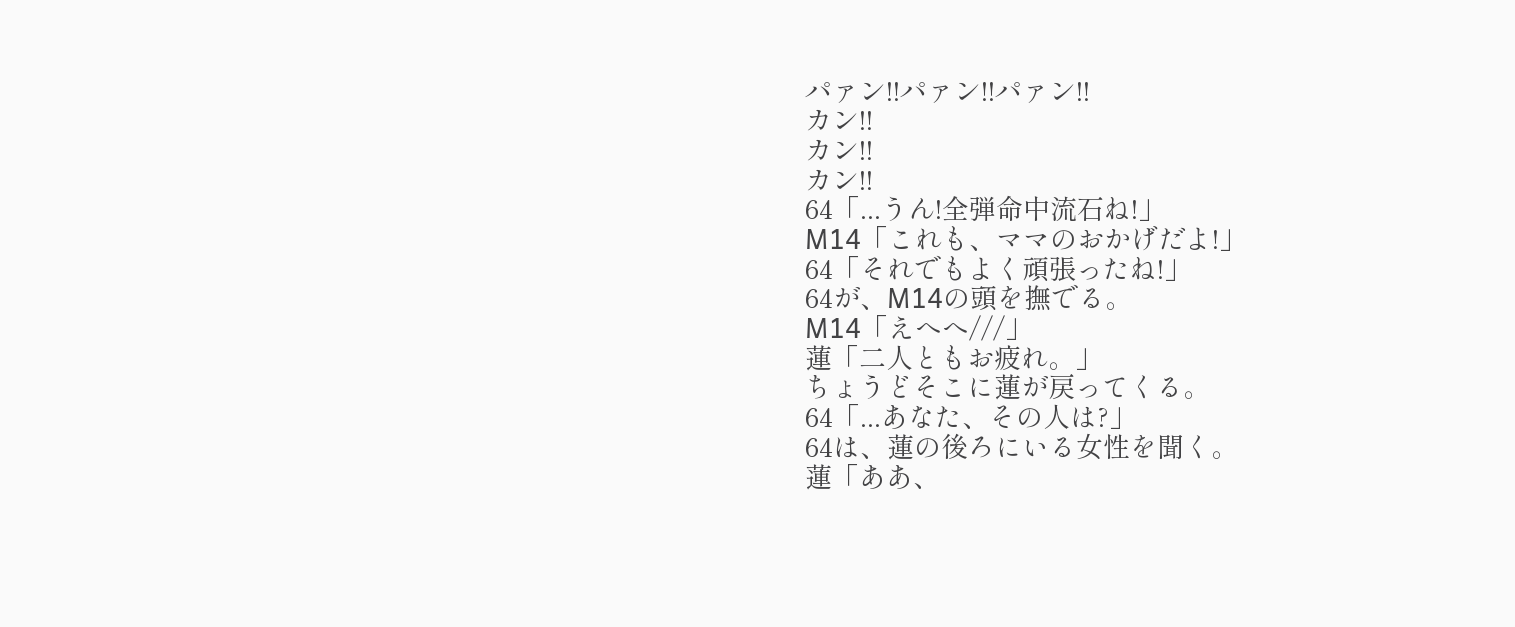パァン!!パァン!!パァン!!
カン!!
カン!!
カン!!
64「...うん!全弾命中流石ね!」
M14「これも、ママのおかげだよ!」
64「それでもよく頑張ったね!」
64が、M14の頭を撫でる。
M14「えへへ///」
蓮「二人ともお疲れ。」
ちょうどそこに蓮が戻ってくる。
64「...あなた、その人は?」
64は、蓮の後ろにいる女性を聞く。
蓮「ああ、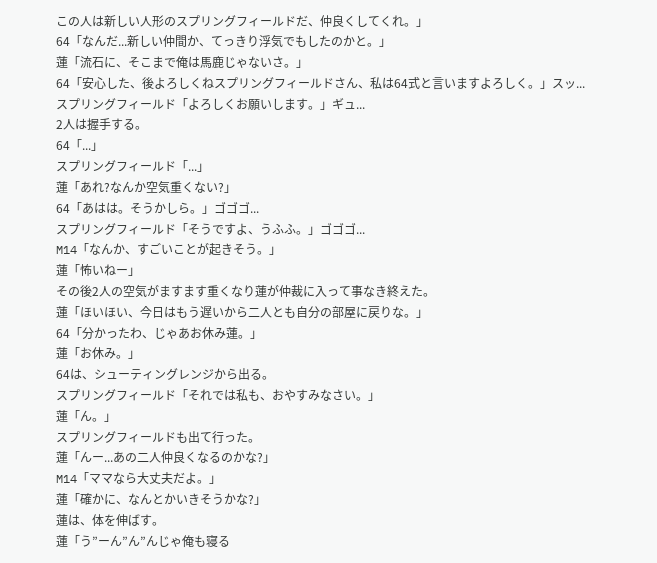この人は新しい人形のスプリングフィールドだ、仲良くしてくれ。」
64「なんだ...新しい仲間か、てっきり浮気でもしたのかと。」
蓮「流石に、そこまで俺は馬鹿じゃないさ。」
64「安心した、後よろしくねスプリングフィールドさん、私は64式と言いますよろしく。」スッ...
スプリングフィールド「よろしくお願いします。」ギュ...
2人は握手する。
64「...」
スプリングフィールド「...」
蓮「あれ?なんか空気重くない?」
64「あはは。そうかしら。」ゴゴゴ...
スプリングフィールド「そうですよ、うふふ。」ゴゴゴ...
M14「なんか、すごいことが起きそう。」
蓮「怖いねー」
その後2人の空気がますます重くなり蓮が仲裁に入って事なき終えた。
蓮「ほいほい、今日はもう遅いから二人とも自分の部屋に戻りな。」
64「分かったわ、じゃあお休み蓮。」
蓮「お休み。」
64は、シューティングレンジから出る。
スプリングフィールド「それでは私も、おやすみなさい。」
蓮「ん。」
スプリングフィールドも出て行った。
蓮「んー...あの二人仲良くなるのかな?」
M14「ママなら大丈夫だよ。」
蓮「確かに、なんとかいきそうかな?」
蓮は、体を伸ばす。
蓮「う”ーん”ん”んじゃ俺も寝る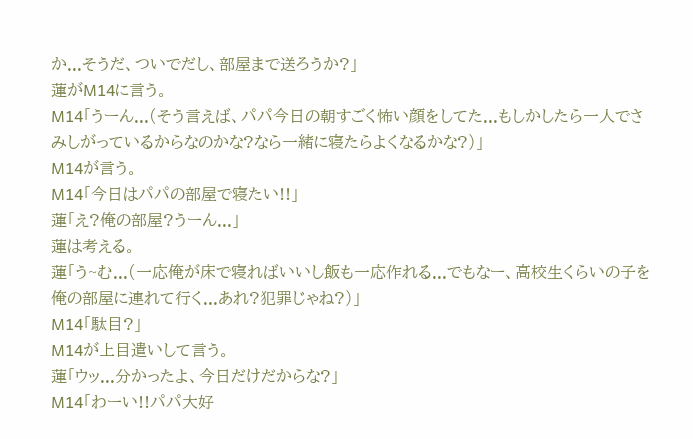か...そうだ、ついでだし、部屋まで送ろうか?」
蓮がM14に言う。
M14「うーん...(そう言えば、パパ今日の朝すごく怖い顔をしてた...もしかしたら一人でさみしがっているからなのかな?なら一緒に寝たらよくなるかな?)」
M14が言う。
M14「今日はパパの部屋で寝たい!!」
蓮「え?俺の部屋?うーん...」
蓮は考える。
蓮「う~む...(一応俺が床で寝ればいいし飯も一応作れる...でもなー、高校生くらいの子を俺の部屋に連れて行く...あれ?犯罪じゃね?)」
M14「駄目?」
M14が上目遣いして言う。
蓮「ウッ...分かったよ、今日だけだからな?」
M14「わーい!!パパ大好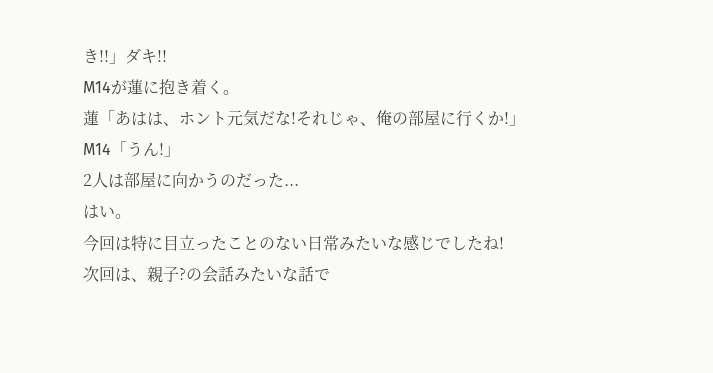き!!」ダキ!!
M14が蓮に抱き着く。
蓮「あはは、ホント元気だな!それじゃ、俺の部屋に行くか!」
M14「うん!」
2人は部屋に向かうのだった...
はい。
今回は特に目立ったことのない日常みたいな感じでしたね!
次回は、親子?の会話みたいな話で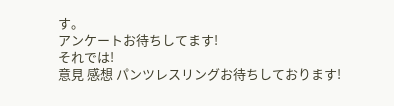す。
アンケートお待ちしてます!
それでは!
意見 感想 パンツレスリングお待ちしております!